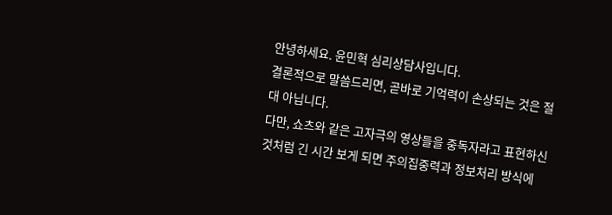안녕하세요. 윤민혁 심리상담사입니다.
결론적으로 말씀드리면, 곧바로 기억력이 손상되는 것은 절대 아닙니다.
다만, 쇼츠와 같은 고자극의 영상들을 중독자라고 표현하신 것처럼 긴 시간 보게 되면 주의집중력과 정보처리 방식에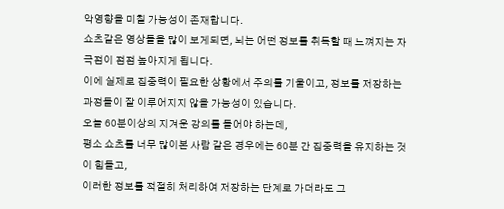악영향을 미칠 가능성이 존재합니다.
쇼츠같은 영상들을 많이 보게되면, 뇌는 어떤 정보를 취득할 때 느껴지는 자극점이 점점 높아지게 됩니다.
이에 실제로 집중력이 필요한 상황에서 주의를 기울이고, 정보를 저장하는 과정들이 잘 이루어지지 않을 가능성이 있습니다.
오늘 60분이상의 지겨운 강의를 들어야 하는데,
평소 쇼츠를 너무 많이본 사람 같은 경우에는 60분 간 집중력을 유지하는 것이 힘들고,
이러한 정보를 적절히 처리하여 저장하는 단계로 가더라도 그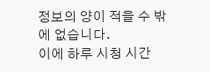정보의 양이 적을 수 밖에 없습니다.
이에 하루 시청 시간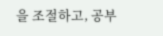을 조절하고, 공부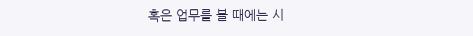혹은 업무를 볼 때에는 시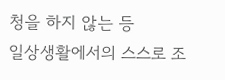청을 하지 않는 등
일상생활에서의 스스로 조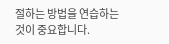절하는 방법을 연습하는 것이 중요합니다.